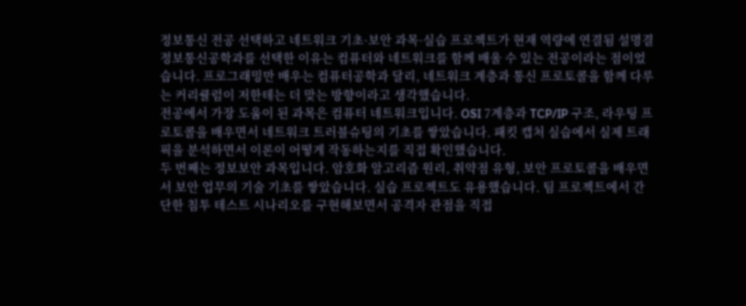정보통신 전공 선택하고 네트워크 기초·보안 과목·실습 프로젝트가 현재 역량에 연결됨 설명결
정보통신공학과를 선택한 이유는 컴퓨터와 네트워크를 함께 배울 수 있는 전공이라는 점이었습니다. 프로그래밍만 배우는 컴퓨터공학과 달리, 네트워크 계층과 통신 프로토콜을 함께 다루는 커리큘럼이 저한테는 더 맞는 방향이라고 생각했습니다.
전공에서 가장 도움이 된 과목은 컴퓨터 네트워크입니다. OSI 7계층과 TCP/IP 구조, 라우팅 프로토콜을 배우면서 네트워크 트러블슈팅의 기초를 쌓았습니다. 패킷 캡처 실습에서 실제 트래픽을 분석하면서 이론이 어떻게 작동하는지를 직접 확인했습니다.
두 번째는 정보보안 과목입니다. 암호화 알고리즘 원리, 취약점 유형, 보안 프로토콜을 배우면서 보안 업무의 기술 기초를 쌓았습니다. 실습 프로젝트도 유용했습니다. 팀 프로젝트에서 간단한 침투 테스트 시나리오를 구현해보면서 공격자 관점을 직접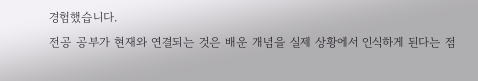경험했습니다.
전공 공부가 현재와 연결되는 것은 배운 개념을 실제 상황에서 인식하게 된다는 점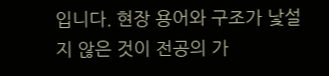입니다. 현장 용어와 구조가 낯설지 않은 것이 전공의 가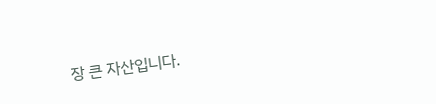장 큰 자산입니다.